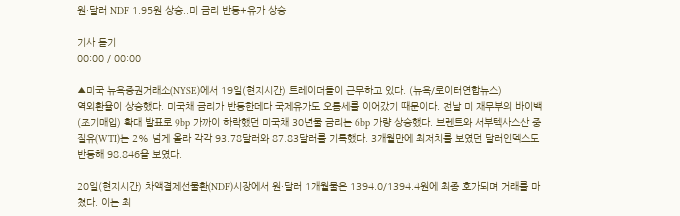원·달러 NDF 1.95원 상승..미 금리 반등+유가 상승

기사 듣기
00:00 / 00:00

▲미국 뉴욕증권거래소(NYSE)에서 19일(현지시간) 트레이더들이 근무하고 있다. (뉴욕/로이터연합뉴스)
역외환율이 상승했다. 미국채 금리가 반등한데다 국제유가도 오름세를 이어갔기 때문이다. 전날 미 재무부의 바이백(조기매입) 확대 발표로 9bp 가까이 하락했던 미국채 30년물 금리는 6bp 가량 상승했다. 브렌트와 서부텍사스산 중질유(WTI)는 2% 넘게 올라 각각 93.78달러와 87.83달러를 기록했다. 3개월만에 최저치를 보였던 달러인덱스도 반등해 98.846을 보였다.

20일(현지시간) 차액결제선물환(NDF)시장에서 원·달러 1개월물은 1394.0/1394.4원에 최종 호가되며 거래를 마쳤다. 이는 최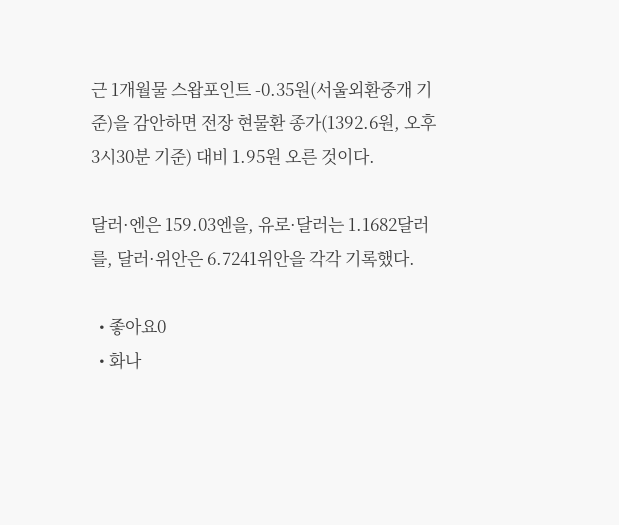근 1개월물 스왑포인트 -0.35원(서울외환중개 기준)을 감안하면 전장 현물환 종가(1392.6원, 오후 3시30분 기준) 대비 1.95원 오른 것이다.

달러·엔은 159.03엔을, 유로·달러는 1.1682달러를, 달러·위안은 6.7241위안을 각각 기록했다.

  • 좋아요0
  • 화나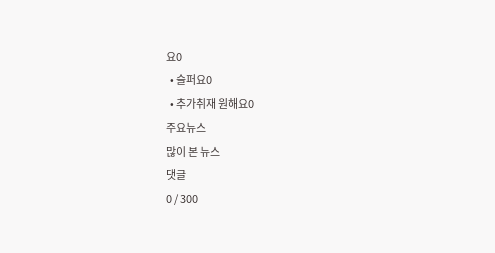요0
  • 슬퍼요0
  • 추가취재 원해요0
주요뉴스
많이 본 뉴스
댓글
0 / 300